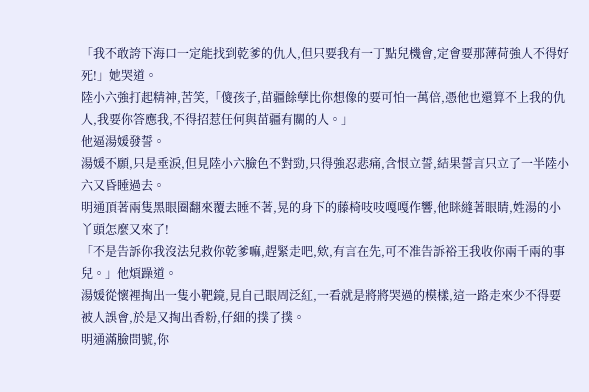「我不敢誇下海口一定能找到乾爹的仇人,但只要我有一丁點兒機會,定會要那薄荷強人不得好死!」她哭道。
陸小六強打起精神,苦笑,「傻孩子,苗疆餘孽比你想像的要可怕一萬倍,憑他也還算不上我的仇人,我要你答應我,不得招惹任何與苗疆有關的人。」
他逼湯媛發誓。
湯媛不願,只是垂淚,但見陸小六臉色不對勁,只得強忍悲痛,含恨立誓,結果誓言只立了一半陸小六又昏睡過去。
明通頂著兩隻黑眼圈翻來覆去睡不著,晃的身下的藤椅吱吱嘎嘎作響,他眯縫著眼睛,姓湯的小丫頭怎麼又來了!
「不是告訴你我沒法兒救你乾爹嘛,趕緊走吧,欸,有言在先,可不准告訴裕王我收你兩千兩的事兒。」他煩躁道。
湯媛從懷裡掏出一隻小靶鏡,見自己眼周泛紅,一看就是將將哭過的模樣,這一路走來少不得要被人誤會,於是又掏出香粉,仔細的撲了撲。
明通滿臉問號,你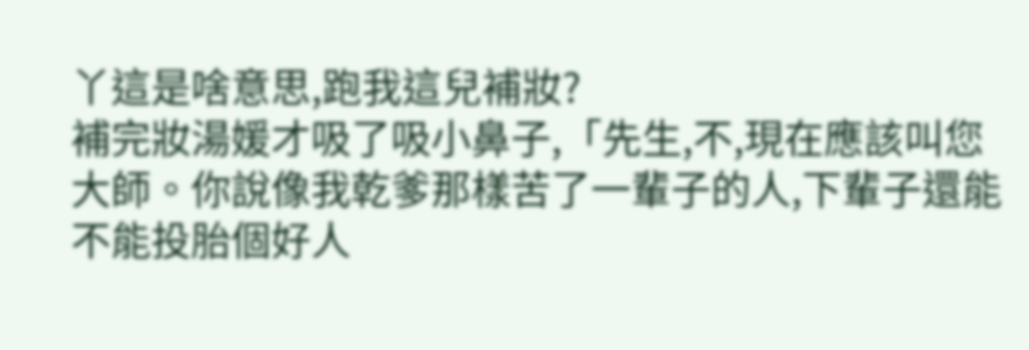丫這是啥意思,跑我這兒補妝?
補完妝湯媛才吸了吸小鼻子,「先生,不,現在應該叫您大師。你說像我乾爹那樣苦了一輩子的人,下輩子還能不能投胎個好人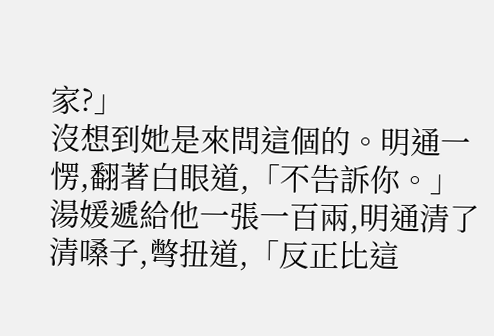家?」
沒想到她是來問這個的。明通一愣,翻著白眼道,「不告訴你。」
湯媛遞給他一張一百兩,明通清了清嗓子,彆扭道,「反正比這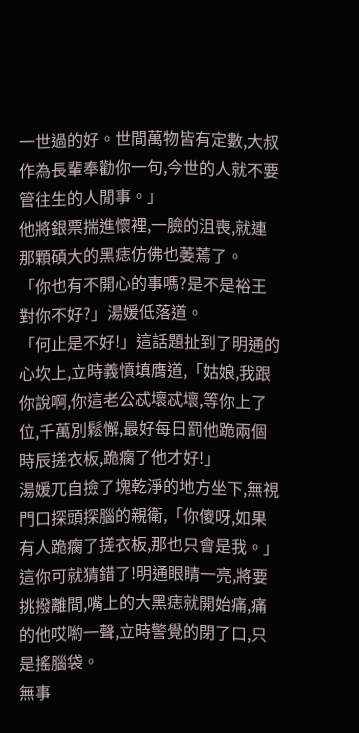一世過的好。世間萬物皆有定數,大叔作為長輩奉勸你一句,今世的人就不要管往生的人閒事。」
他將銀票揣進懷裡,一臉的沮喪,就連那顆碩大的黑痣仿佛也萎蔫了。
「你也有不開心的事嗎?是不是裕王對你不好?」湯媛低落道。
「何止是不好!」這話題扯到了明通的心坎上,立時義憤填膺道,「姑娘,我跟你說啊,你這老公忒壞忒壞,等你上了位,千萬別鬆懈,最好每日罰他跪兩個時辰搓衣板,跪瘸了他才好!」
湯媛兀自撿了塊乾淨的地方坐下,無視門口探頭探腦的親衛,「你傻呀,如果有人跪瘸了搓衣板,那也只會是我。」
這你可就猜錯了!明通眼睛一亮,將要挑撥離間,嘴上的大黑痣就開始痛,痛的他哎喲一聲,立時警覺的閉了口,只是搖腦袋。
無事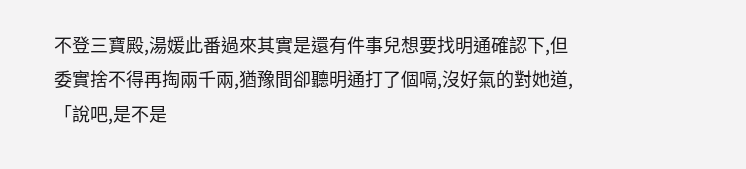不登三寶殿,湯媛此番過來其實是還有件事兒想要找明通確認下,但委實捨不得再掏兩千兩,猶豫間卻聽明通打了個嗝,沒好氣的對她道,「說吧,是不是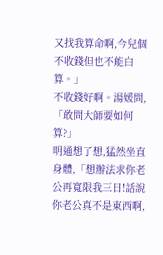又找我算命啊,今兒個不收錢但也不能白算。」
不收錢好啊。湯媛問,「敢問大師要如何算?」
明通想了想,猛然坐直身體,「想辦法求你老公再寬限我三日!話說你老公真不是東西啊,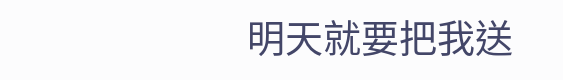明天就要把我送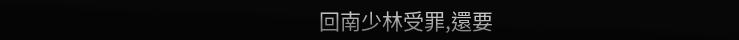回南少林受罪,還要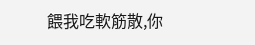餵我吃軟筋散,你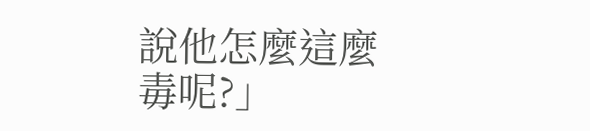說他怎麼這麼毒呢?」